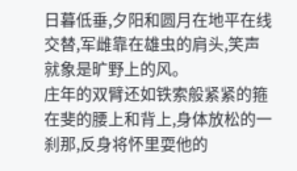日暮低垂,夕阳和圆月在地平在线交替,军雌靠在雄虫的肩头,笑声就象是旷野上的风。
庄年的双臂还如铁索般紧紧的箍在斐的腰上和背上,身体放松的一刹那,反身将怀里耍他的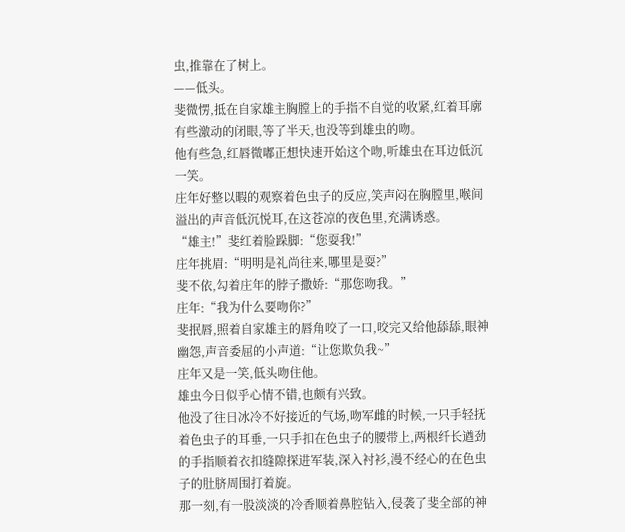虫,推靠在了树上。
——低头。
斐微愣,抵在自家雄主胸膛上的手指不自觉的收紧,红着耳廓有些激动的闭眼,等了半天,也没等到雄虫的吻。
他有些急,红唇微嘟正想快速开始这个吻,听雄虫在耳边低沉一笑。
庄年好整以暇的观察着色虫子的反应,笑声闷在胸膛里,喉间溢出的声音低沉悦耳,在这苍凉的夜色里,充满诱惑。
“雄主!”斐红着脸跺脚:“您耍我!”
庄年挑眉:“明明是礼尚往来,哪里是耍?”
斐不依,勾着庄年的脖子撒娇:“那您吻我。”
庄年:“我为什么要吻你?”
斐抿唇,照着自家雄主的唇角咬了一口,咬完又给他舔舔,眼神幽怨,声音委屈的小声道:“让您欺负我~”
庄年又是一笑,低头吻住他。
雄虫今日似乎心情不错,也颇有兴致。
他没了往日冰冷不好接近的气场,吻军雌的时候,一只手轻抚着色虫子的耳垂,一只手扣在色虫子的腰带上,两根纤长遒劲的手指顺着衣扣缝隙探进军装,深入衬衫,漫不经心的在色虫子的肚脐周围打着旋。
那一刻,有一股淡淡的冷香顺着鼻腔钻入,侵袭了斐全部的神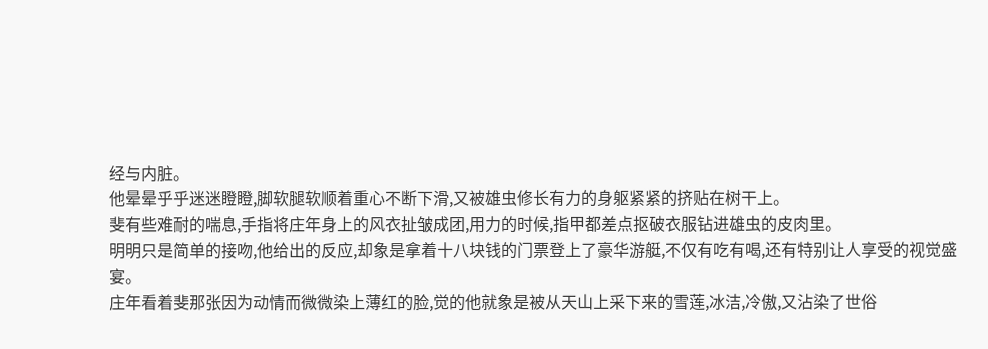经与内脏。
他晕晕乎乎迷迷瞪瞪,脚软腿软顺着重心不断下滑,又被雄虫修长有力的身躯紧紧的挤贴在树干上。
斐有些难耐的喘息,手指将庄年身上的风衣扯皱成团,用力的时候,指甲都差点抠破衣服钻进雄虫的皮肉里。
明明只是简单的接吻,他给出的反应,却象是拿着十八块钱的门票登上了豪华游艇,不仅有吃有喝,还有特别让人享受的视觉盛宴。
庄年看着斐那张因为动情而微微染上薄红的脸,觉的他就象是被从天山上采下来的雪莲,冰洁,冷傲,又沾染了世俗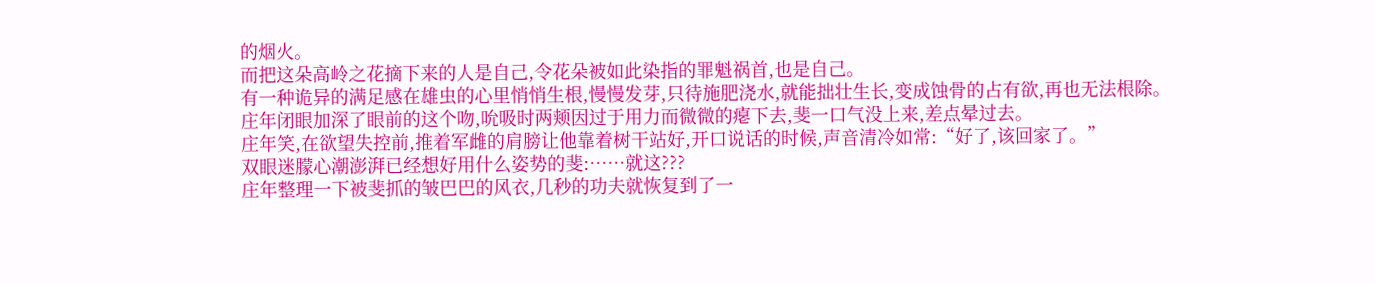的烟火。
而把这朵高岭之花摘下来的人是自己,令花朵被如此染指的罪魁祸首,也是自己。
有一种诡异的满足感在雄虫的心里悄悄生根,慢慢发芽,只待施肥浇水,就能拙壮生长,变成蚀骨的占有欲,再也无法根除。
庄年闭眼加深了眼前的这个吻,吮吸时两颊因过于用力而微微的瘪下去,斐一口气没上来,差点晕过去。
庄年笑,在欲望失控前,推着军雌的肩膀让他靠着树干站好,开口说话的时候,声音清冷如常:“好了,该回家了。”
双眼迷朦心潮澎湃已经想好用什么姿势的斐:……就这???
庄年整理一下被斐抓的皱巴巴的风衣,几秒的功夫就恢复到了一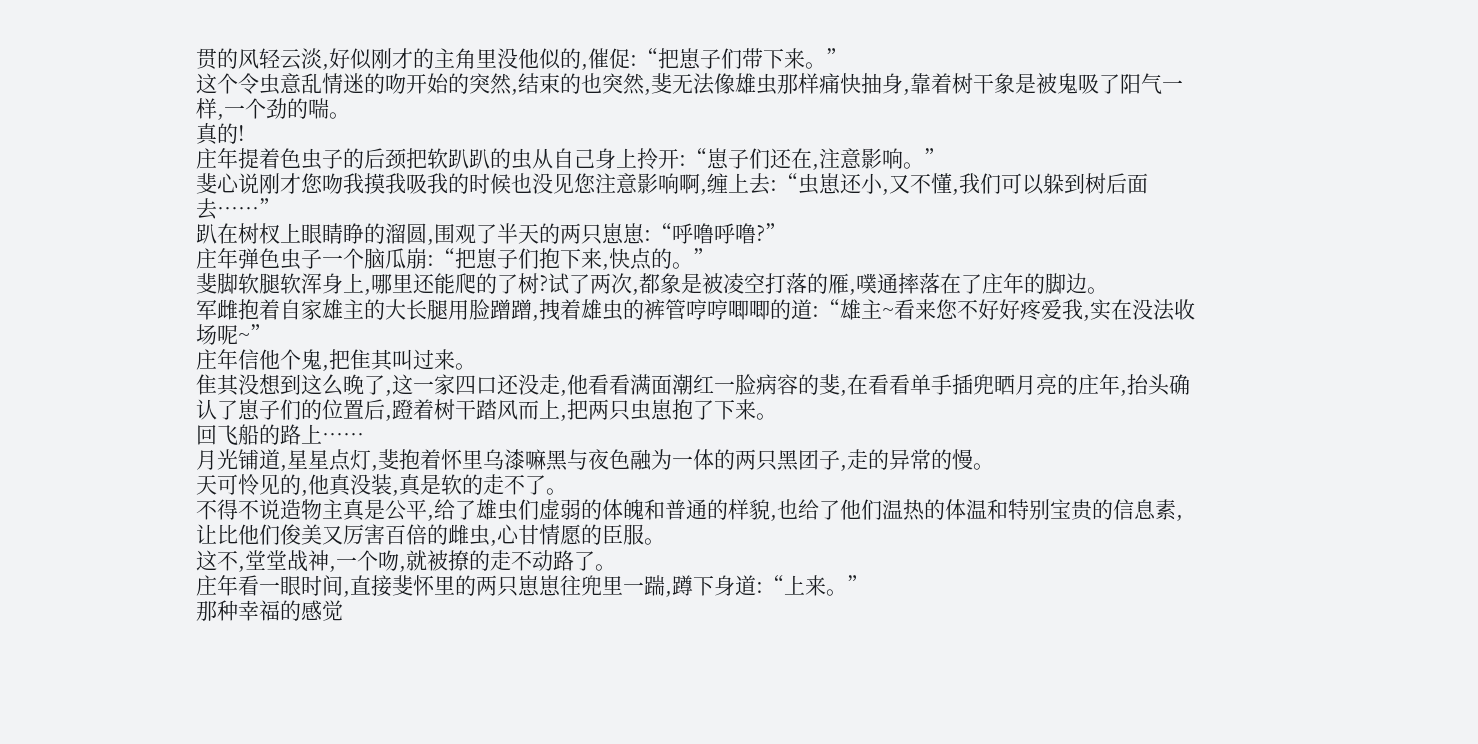贯的风轻云淡,好似刚才的主角里没他似的,催促:“把崽子们带下来。”
这个令虫意乱情迷的吻开始的突然,结束的也突然,斐无法像雄虫那样痛快抽身,靠着树干象是被鬼吸了阳气一样,一个劲的喘。
真的!
庄年提着色虫子的后颈把软趴趴的虫从自己身上拎开:“崽子们还在,注意影响。”
斐心说刚才您吻我摸我吸我的时候也没见您注意影响啊,缠上去:“虫崽还小,又不懂,我们可以躲到树后面去……”
趴在树杈上眼睛睁的溜圆,围观了半天的两只崽崽:“呼噜呼噜?”
庄年弹色虫子一个脑瓜崩:“把崽子们抱下来,快点的。”
斐脚软腿软浑身上,哪里还能爬的了树?试了两次,都象是被凌空打落的雁,噗通摔落在了庄年的脚边。
军雌抱着自家雄主的大长腿用脸蹭蹭,拽着雄虫的裤管哼哼唧唧的道:“雄主~看来您不好好疼爱我,实在没法收场呢~”
庄年信他个鬼,把隹其叫过来。
隹其没想到这么晚了,这一家四口还没走,他看看满面潮红一脸病容的斐,在看看单手插兜晒月亮的庄年,抬头确认了崽子们的位置后,蹬着树干踏风而上,把两只虫崽抱了下来。
回飞船的路上……
月光铺道,星星点灯,斐抱着怀里乌漆嘛黑与夜色融为一体的两只黑团子,走的异常的慢。
天可怜见的,他真没装,真是软的走不了。
不得不说造物主真是公平,给了雄虫们虚弱的体魄和普通的样貌,也给了他们温热的体温和特别宝贵的信息素,让比他们俊美又厉害百倍的雌虫,心甘情愿的臣服。
这不,堂堂战神,一个吻,就被撩的走不动路了。
庄年看一眼时间,直接斐怀里的两只崽崽往兜里一踹,蹲下身道:“上来。”
那种幸福的感觉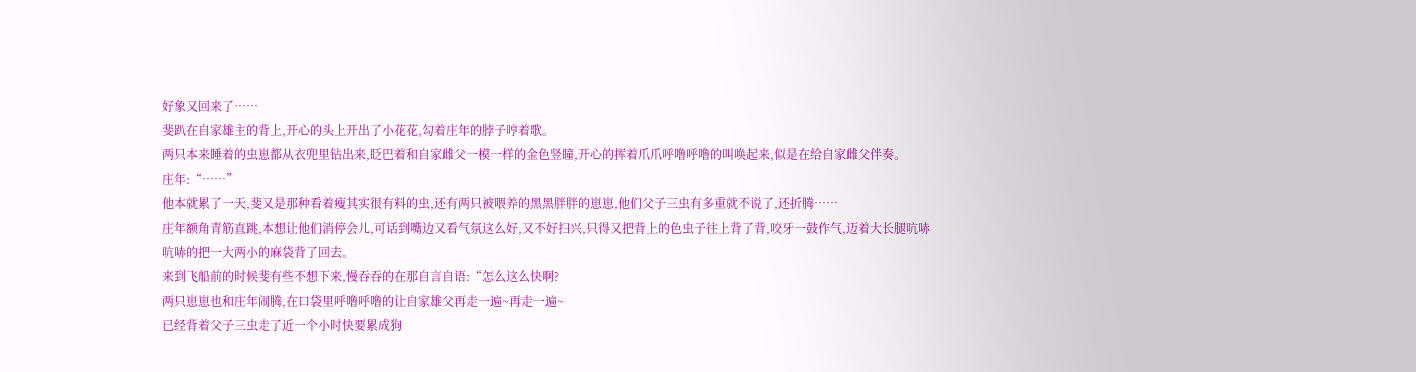好象又回来了……
斐趴在自家雄主的背上,开心的头上开出了小花花,勾着庄年的脖子哼着歌。
两只本来睡着的虫崽都从衣兜里钻出来,眨巴着和自家雌父一模一样的金色竖瞳,开心的挥着爪爪呼噜呼噜的叫唤起来,似是在给自家雌父伴奏。
庄年:“……”
他本就累了一天,斐又是那种看着瘦其实很有料的虫,还有两只被喂养的黑黑胖胖的崽崽,他们父子三虫有多重就不说了,还折腾……
庄年额角青筋直跳,本想让他们消停会儿,可话到嘴边又看气氛这么好,又不好扫兴,只得又把背上的色虫子往上背了背,咬牙一鼓作气,迈着大长腿吭哧吭哧的把一大两小的麻袋背了回去。
来到飞船前的时候斐有些不想下来,慢吞吞的在那自言自语:“怎么这么快啊?
两只崽崽也和庄年闹腾,在口袋里呼噜呼噜的让自家雄父再走一遍~再走一遍~
已经背着父子三虫走了近一个小时快要累成狗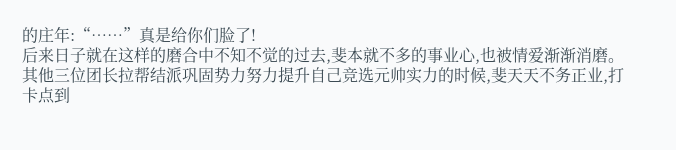的庄年:“……”真是给你们脸了!
后来日子就在这样的磨合中不知不觉的过去,斐本就不多的事业心,也被情爱渐渐消磨。
其他三位团长拉帮结派巩固势力努力提升自己竞选元帅实力的时候,斐天天不务正业,打卡点到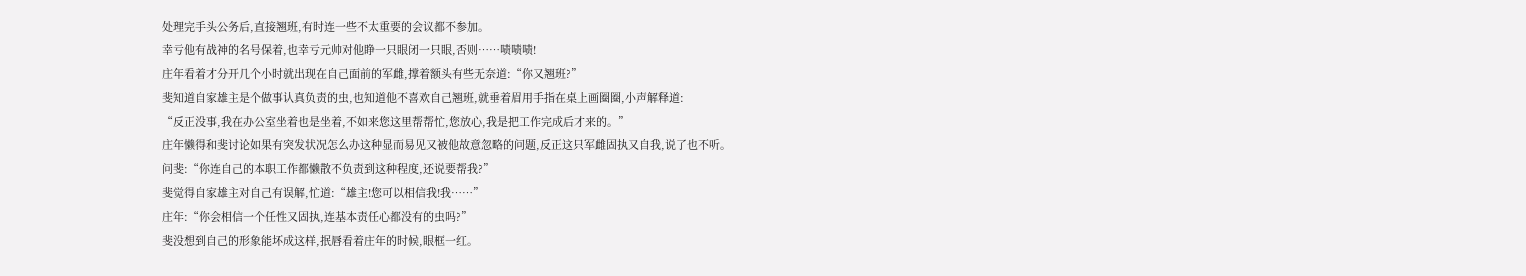处理完手头公务后,直接翘班,有时连一些不太重要的会议都不参加。
幸亏他有战神的名号保着,也幸亏元帅对他睁一只眼闭一只眼,否则……啧啧啧!
庄年看着才分开几个小时就出现在自己面前的军雌,撑着额头有些无奈道:“你又翘班?”
斐知道自家雄主是个做事认真负责的虫,也知道他不喜欢自己翘班,就垂着眉用手指在桌上画圈圈,小声解释道:
“反正没事,我在办公室坐着也是坐着,不如来您这里帮帮忙,您放心,我是把工作完成后才来的。”
庄年懒得和斐讨论如果有突发状况怎么办这种显而易见又被他故意忽略的问题,反正这只军雌固执又自我,说了也不听。
问斐:“你连自己的本职工作都懒散不负责到这种程度,还说要帮我?”
斐觉得自家雄主对自己有误解,忙道:“雄主!您可以相信我!我……”
庄年:“你会相信一个任性又固执,连基本责任心都没有的虫吗?”
斐没想到自己的形象能坏成这样,抿唇看着庄年的时候,眼框一红。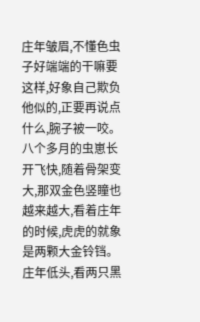庄年皱眉,不懂色虫子好端端的干嘛要这样,好象自己欺负他似的,正要再说点什么,腕子被一咬。
八个多月的虫崽长开飞快,随着骨架变大,那双金色竖瞳也越来越大,看着庄年的时候,虎虎的就象是两颗大金铃铛。
庄年低头,看两只黑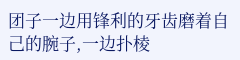团子一边用锋利的牙齿磨着自己的腕子,一边扑棱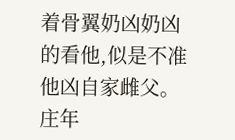着骨翼奶凶奶凶的看他,似是不准他凶自家雌父。
庄年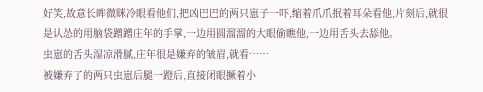好笑,故意长眸微眯冷眼看他们,把凶巴巴的两只崽子一吓,缩着爪爪抿着耳朵看他,片刻后,就很是认怂的用脑袋蹭蹭庄年的手掌,一边用圆溜溜的大眼偷瞧他,一边用舌头去舔他。
虫崽的舌头湿凉滑腻,庄年很是嫌弃的皱眉,就看……
被嫌弃了的两只虫崽后腿一蹬后,直接闭眼撅着小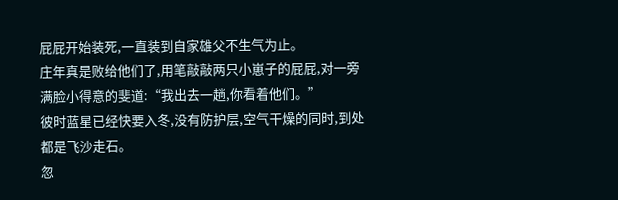屁屁开始装死,一直装到自家雄父不生气为止。
庄年真是败给他们了,用笔敲敲两只小崽子的屁屁,对一旁满脸小得意的斐道:“我出去一趟,你看着他们。”
彼时蓝星已经快要入冬,没有防护层,空气干燥的同时,到处都是飞沙走石。
忽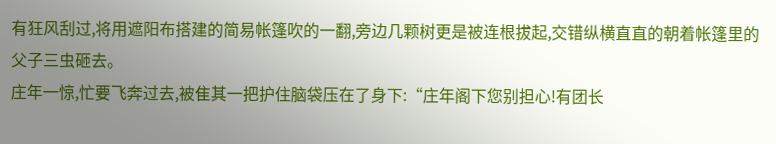有狂风刮过,将用遮阳布搭建的简易帐篷吹的一翻,旁边几颗树更是被连根拔起,交错纵横直直的朝着帐篷里的父子三虫砸去。
庄年一惊,忙要飞奔过去,被隹其一把护住脑袋压在了身下:“庄年阁下您别担心!有团长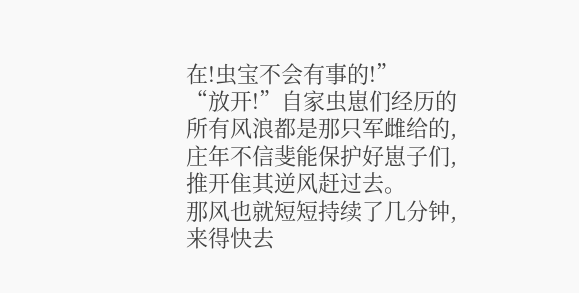在!虫宝不会有事的!”
“放开!”自家虫崽们经历的所有风浪都是那只军雌给的,庄年不信斐能保护好崽子们,推开隹其逆风赶过去。
那风也就短短持续了几分钟,来得快去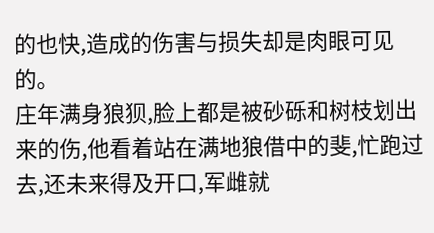的也快,造成的伤害与损失却是肉眼可见的。
庄年满身狼狈,脸上都是被砂砾和树枝划出来的伤,他看着站在满地狼借中的斐,忙跑过去,还未来得及开口,军雌就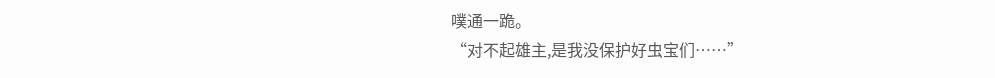噗通一跪。
“对不起雄主,是我没保护好虫宝们……”